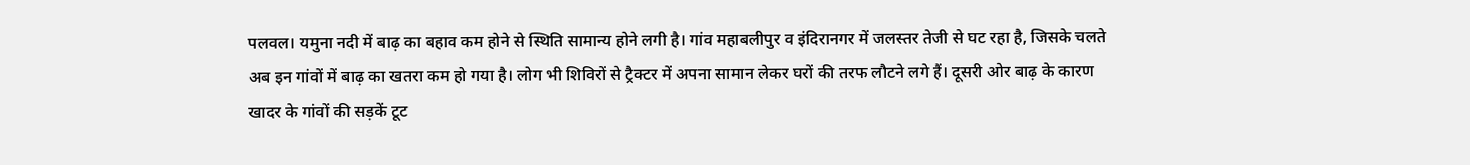पलवल। यमुना नदी में बाढ़ का बहाव कम होने से स्थिति सामान्य होने लगी है। गांव महाबलीपुर व इंदिरानगर में जलस्तर तेजी से घट रहा है, जिसके चलते अब इन गांवों में बाढ़ का खतरा कम हो गया है। लोग भी शिविरों से ट्रैक्टर में अपना सामान लेकर घरों की तरफ लौटने लगे हैं। दूसरी ओर बाढ़ के कारण खादर के गांवों की सड़कें टूट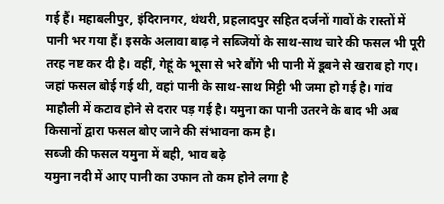गई हैं। महाबलीपुर, इंदिरानगर, थंथरी, प्रहलादपुर सहित दर्जनों गावों के रास्तों में पानी भर गया हैं। इसके अलावा बाढ़ ने सब्जियों के साथ-साथ चारे की फसल भी पूरी तरह नष्ट कर दी है। वहीं, गेहूं के भूसा से भरे बौंगे भी पानी में डूबने से खराब हो गए। जहां फसल बोई गई थी, वहां पानी के साथ-साथ मिट्टी भी जमा हो गई है। गांव माहौली में कटाव होने से दरार पड़ गई है। यमुना का पानी उतरने के बाद भी अब किसानों द्वारा फसल बोए जाने की संभावना कम है।
सब्जी की फसल यमुना में बही, भाव बढ़े
यमुना नदी में आए पानी का उफान तो कम होने लगा है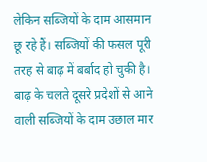लेकिन सब्जियों के दाम आसमान छू रहे हैं। सब्जियों की फसल पूरी तरह से बाढ़ में बर्बाद हो चुकी है। बाढ़ के चलते दूसरे प्रदेशों से आने वाली सब्जियों के दाम उछाल मार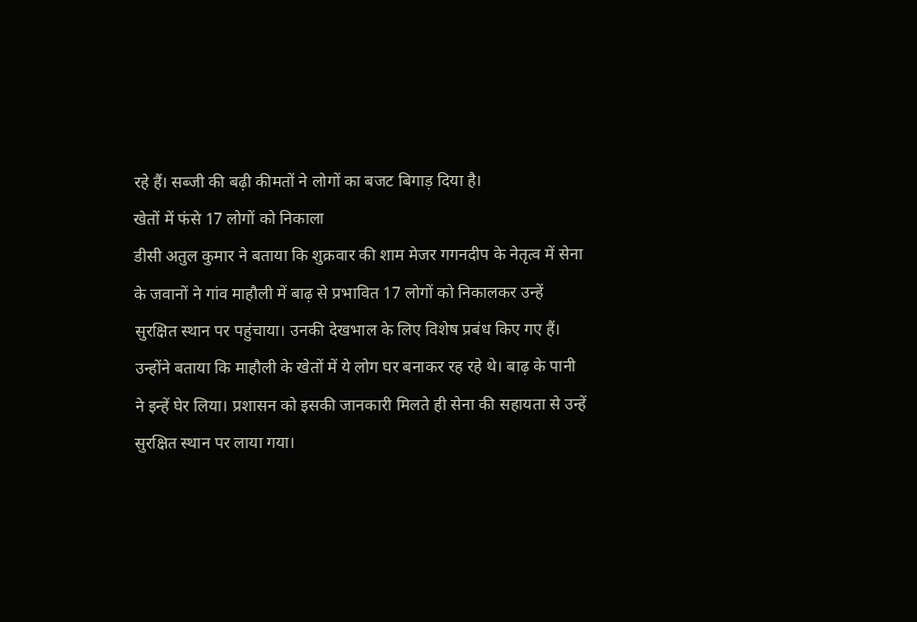रहे हैं। सब्जी की बढ़ी कीमतों ने लोगों का बजट बिगाड़ दिया है।
खेतों में फंसे 17 लोगों को निकाला
डीसी अतुल कुमार ने बताया कि शुक्रवार की शाम मेजर गगनदीप के नेतृत्व में सेना के जवानों ने गांव माहौली में बाढ़ से प्रभावित 17 लोगों को निकालकर उन्हें सुरक्षित स्थान पर पहुंचाया। उनकी देखभाल के लिए विशेष प्रबंध किए गए हैं। उन्होंने बताया कि माहौली के खेतों में ये लोग घर बनाकर रह रहे थे। बाढ़ के पानी ने इन्हें घेर लिया। प्रशासन को इसकी जानकारी मिलते ही सेना की सहायता से उन्हें सुरक्षित स्थान पर लाया गया।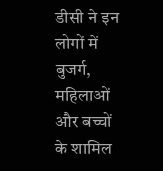डीसी ने इन लोगों में बुजर्ग, महिलाओं और बच्चों के शामिल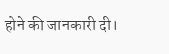होने की जानकारी दी।